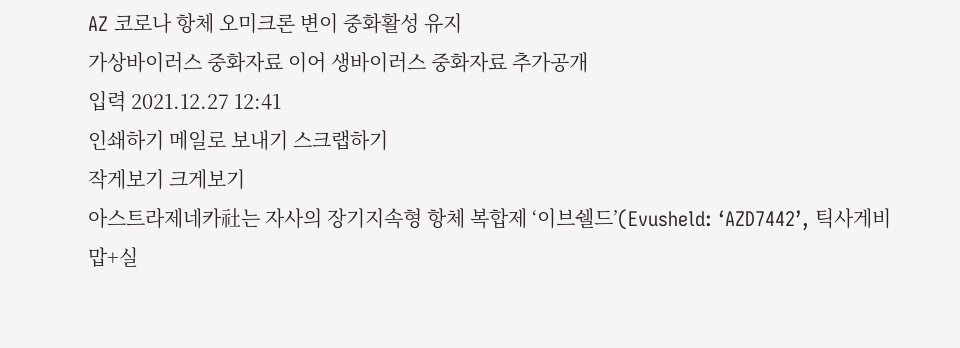AZ 코로나 항체 오미크론 변이 중화활성 유지
가상바이러스 중화자료 이어 생바이러스 중화자료 추가공개
입력 2021.12.27 12:41
인쇄하기 메일로 보내기 스크랩하기
작게보기 크게보기
아스트라제네카社는 자사의 장기지속형 항체 복합제 ‘이브쉘드’(Evusheld: ‘AZD7442’, 틱사게비맙+실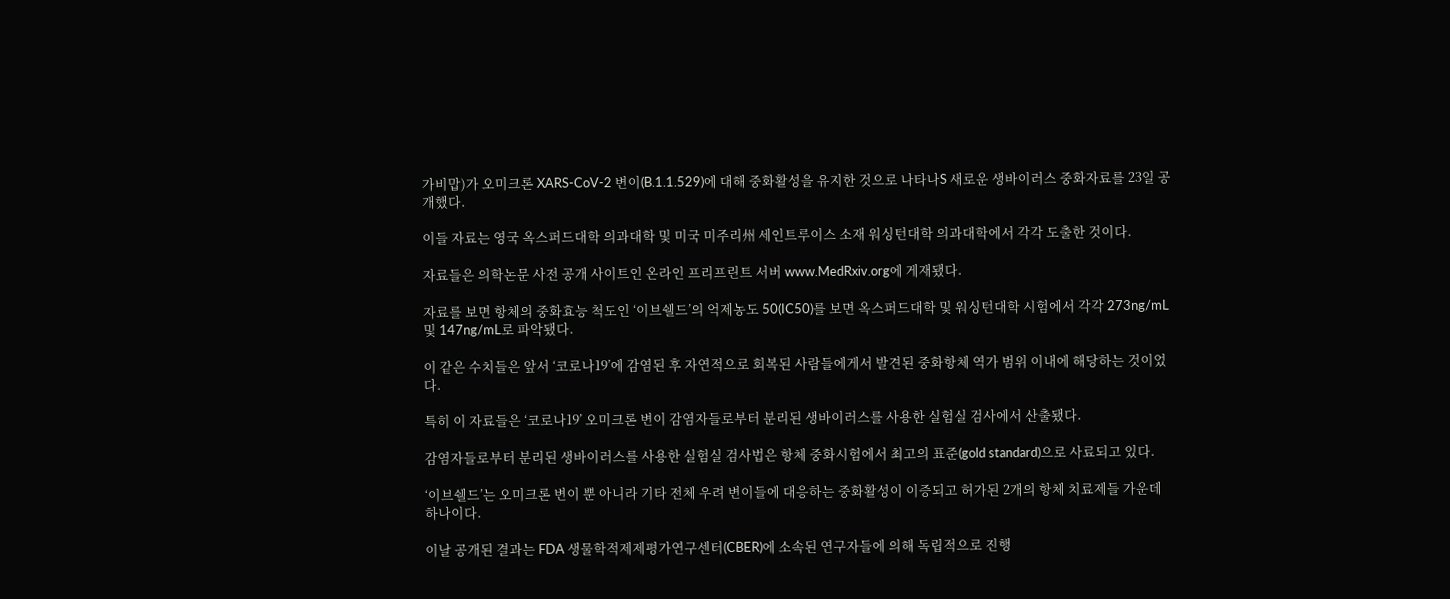가비맙)가 오미크론 XARS-CoV-2 변이(B.1.1.529)에 대해 중화활성을 유지한 것으로 나타나S 새로운 생바이러스 중화자료를 23일 공개했다.

이들 자료는 영국 옥스퍼드대학 의과대학 및 미국 미주리州 세인트루이스 소재 워싱턴대학 의과대학에서 각각 도출한 것이다.

자료들은 의학논문 사전 공개 사이트인 온라인 프리프린트 서버 www.MedRxiv.org에 게재됐다.

자료를 보면 항체의 중화효능 척도인 ‘이브쉘드’의 억제농도 50(IC50)를 보면 옥스퍼드대학 및 워싱턴대학 시험에서 각각 273ng/mL 및 147ng/mL로 파악됐다.

이 같은 수치들은 앞서 ‘코로나19’에 감염된 후 자연적으로 회복된 사람들에게서 발견된 중화항체 역가 범위 이내에 해당하는 것이었다.

특히 이 자료들은 ‘코로나19’ 오미크론 변이 감염자들로부터 분리된 생바이러스를 사용한 실험실 검사에서 산출됐다.

감염자들로부터 분리된 생바이러스를 사용한 실험실 검사법은 항체 중화시험에서 최고의 표준(gold standard)으로 사료되고 있다.

‘이브쉘드’는 오미크론 변이 뿐 아니라 기타 전체 우려 변이들에 대응하는 중화활성이 이증되고 허가된 2개의 항체 치료제들 가운데 하나이다.

이날 공개된 결과는 FDA 생물학적제제평가연구센터(CBER)에 소속된 연구자들에 의해 독립적으로 진행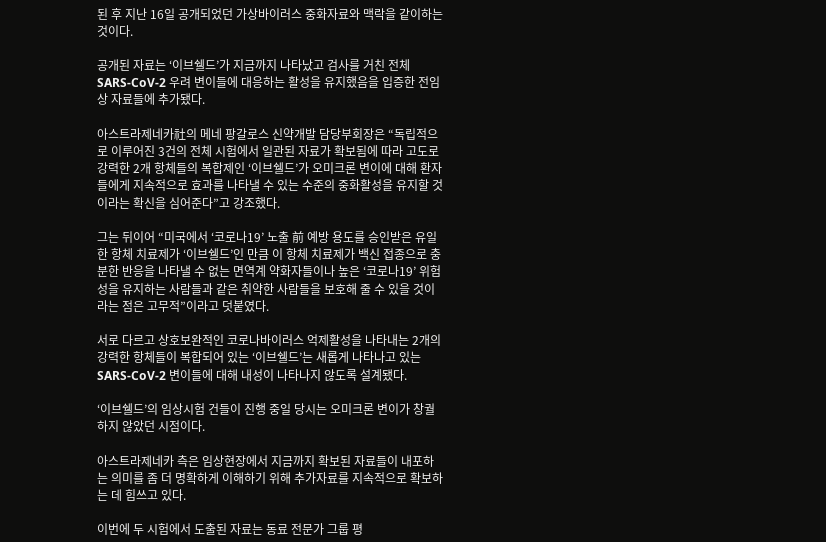된 후 지난 16일 공개되었던 가상바이러스 중화자료와 맥락을 같이하는 것이다.

공개된 자료는 ‘이브쉘드’가 지금까지 나타났고 검사를 거친 전체 SARS-CoV-2 우려 변이들에 대응하는 활성을 유지했음을 입증한 전임상 자료들에 추가됐다.

아스트라제네카社의 메네 팡갈로스 신약개발 담당부회장은 “독립적으로 이루어진 3건의 전체 시험에서 일관된 자료가 확보됨에 따라 고도로 강력한 2개 항체들의 복합제인 ‘이브쉘드’가 오미크론 변이에 대해 환자들에게 지속적으로 효과를 나타낼 수 있는 수준의 중화활성을 유지할 것이라는 확신을 심어준다”고 강조했다.

그는 뒤이어 “미국에서 ‘코로나19’ 노출 前 예방 용도를 승인받은 유일한 항체 치료제가 ‘이브쉘드’인 만큼 이 항체 치료제가 백신 접종으로 충분한 반응을 나타낼 수 없는 면역계 약화자들이나 높은 ‘코로나19’ 위험성을 유지하는 사람들과 같은 취약한 사람들을 보호해 줄 수 있을 것이라는 점은 고무적”이라고 덧붙였다.

서로 다르고 상호보완적인 코로나바이러스 억제활성을 나타내는 2개의 강력한 항체들이 복합되어 있는 ‘이브쉘드’는 새롭게 나타나고 있는 SARS-CoV-2 변이들에 대해 내성이 나타나지 않도록 설계됐다.

‘이브쉘드’의 임상시험 건들이 진행 중일 당시는 오미크론 변이가 창궐하지 않았던 시점이다.

아스트라제네카 측은 임상현장에서 지금까지 확보된 자료들이 내포하는 의미를 좀 더 명확하게 이해하기 위해 추가자료를 지속적으로 확보하는 데 힘쓰고 있다.

이번에 두 시험에서 도출된 자료는 동료 전문가 그룹 평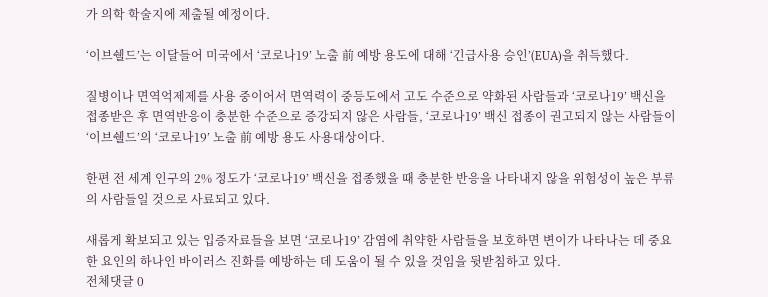가 의학 학술지에 제출될 예정이다.

‘이브쉘드’는 이달들어 미국에서 ‘코로나19’ 노출 前 예방 용도에 대해 ‘긴급사용 승인’(EUA)을 취득했다.

질병이나 면역억제제를 사용 중이어서 면역력이 중등도에서 고도 수준으로 약화된 사람들과 ‘코로나19’ 백신을 접종받은 후 면역반응이 충분한 수준으로 증강되지 않은 사람들, ‘코로나19’ 백신 접종이 권고되지 않는 사람들이 ‘이브쉘드’의 ‘코로나19’ 노출 前 예방 용도 사용대상이다.

한편 전 세계 인구의 2% 정도가 ‘코로나19’ 백신을 접종했을 때 충분한 반응을 나타내지 않을 위험성이 높은 부류의 사람들일 것으로 사료되고 있다.

새롭게 확보되고 있는 입증자료들을 보면 ‘코로나19’ 감염에 취약한 사람들을 보호하면 변이가 나타나는 데 중요한 요인의 하나인 바이러스 진화를 예방하는 데 도움이 될 수 있을 것임을 뒷받침하고 있다.
전체댓글 0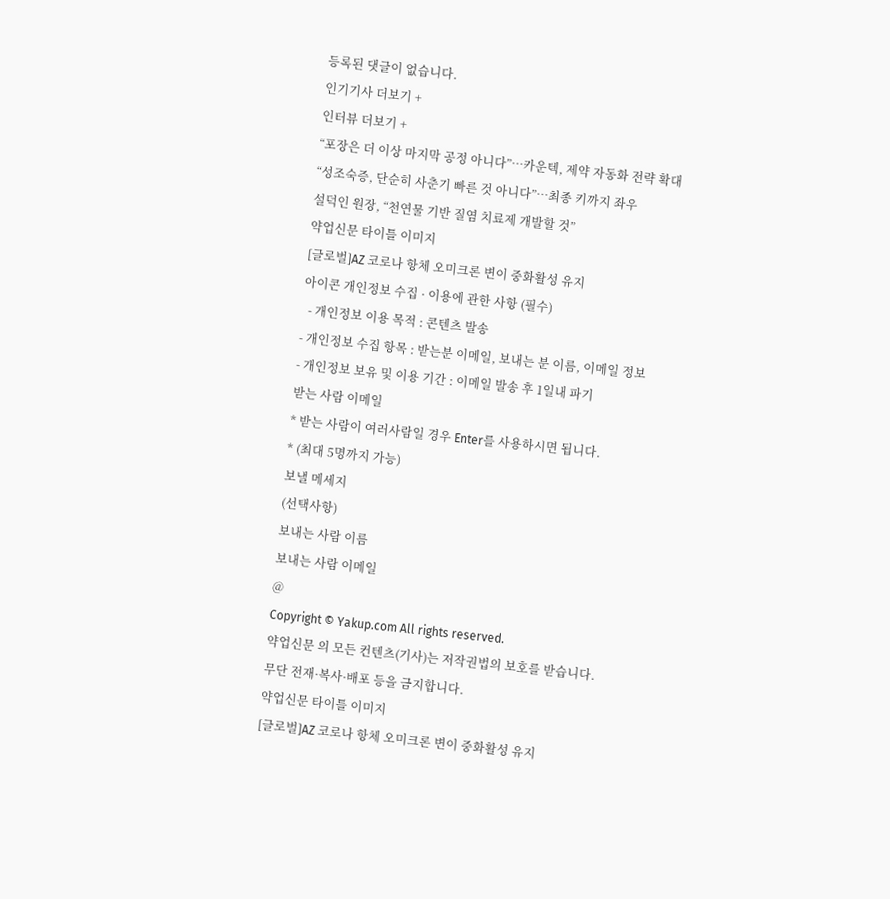등록된 댓글이 없습니다.
인기기사 더보기 +
인터뷰 더보기 +
“포장은 더 이상 마지막 공정 아니다”…카운텍, 제약 자동화 전략 확대
“성조숙증, 단순히 사춘기 빠른 것 아니다”…최종 키까지 좌우
설덕인 원장, “천연물 기반 질염 치료제 개발할 것”
약업신문 타이틀 이미지
[글로벌]AZ 코로나 항체 오미크론 변이 중화활성 유지
아이콘 개인정보 수집 · 이용에 관한 사항 (필수)
  - 개인정보 이용 목적 : 콘텐츠 발송
- 개인정보 수집 항목 : 받는분 이메일, 보내는 분 이름, 이메일 정보
- 개인정보 보유 및 이용 기간 : 이메일 발송 후 1일내 파기
받는 사람 이메일
* 받는 사람이 여러사람일 경우 Enter를 사용하시면 됩니다.
* (최대 5명까지 가능)
보낼 메세지
(선택사항)
보내는 사람 이름
보내는 사람 이메일
@
Copyright © Yakup.com All rights reserved.
약업신문 의 모든 컨텐츠(기사)는 저작권법의 보호를 받습니다.
무단 전재·복사·배포 등을 금지합니다.
약업신문 타이틀 이미지
[글로벌]AZ 코로나 항체 오미크론 변이 중화활성 유지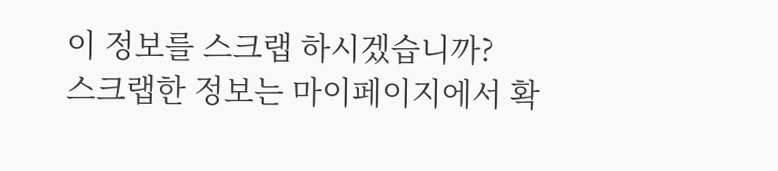이 정보를 스크랩 하시겠습니까?
스크랩한 정보는 마이페이지에서 확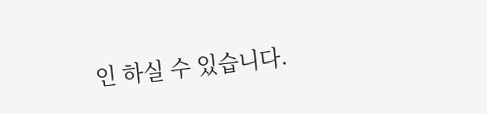인 하실 수 있습니다.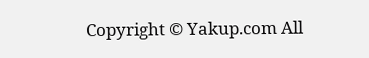Copyright © Yakup.com All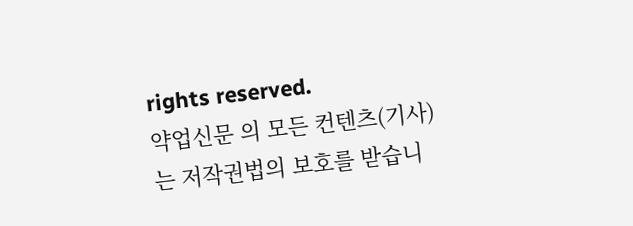rights reserved.
약업신문 의 모든 컨텐츠(기사)는 저작권법의 보호를 받습니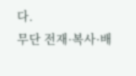다.
무단 전재·복사·배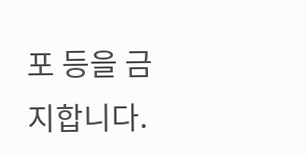포 등을 금지합니다.